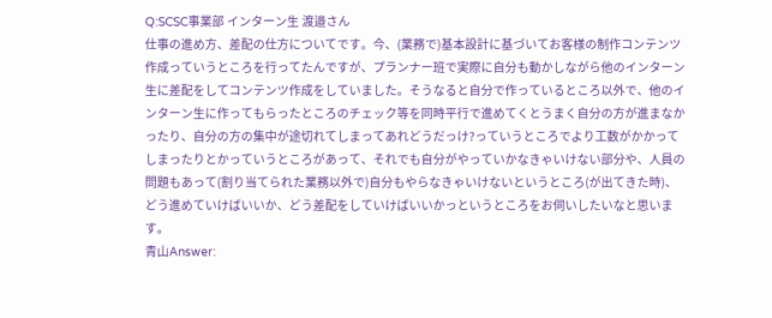Q:SCSC事業部 インターン生 渡邉さん
仕事の進め方、差配の仕方についてです。今、(業務で)基本設計に基づいてお客様の制作コンテンツ作成っていうところを行ってたんですが、プランナー班で実際に自分も動かしながら他のインターン生に差配をしてコンテンツ作成をしていました。そうなると自分で作っているところ以外で、他のインターン生に作ってもらったところのチェック等を同時平行で進めてくとうまく自分の方が進まなかったり、自分の方の集中が途切れてしまってあれどうだっけ?っていうところでより工数がかかってしまったりとかっていうところがあって、それでも自分がやっていかなきゃいけない部分や、人員の問題もあって(割り当てられた業務以外で)自分もやらなきゃいけないというところ(が出てきた時)、どう進めていけばいいか、どう差配をしていけばいいかっというところをお伺いしたいなと思います。
青山Answer: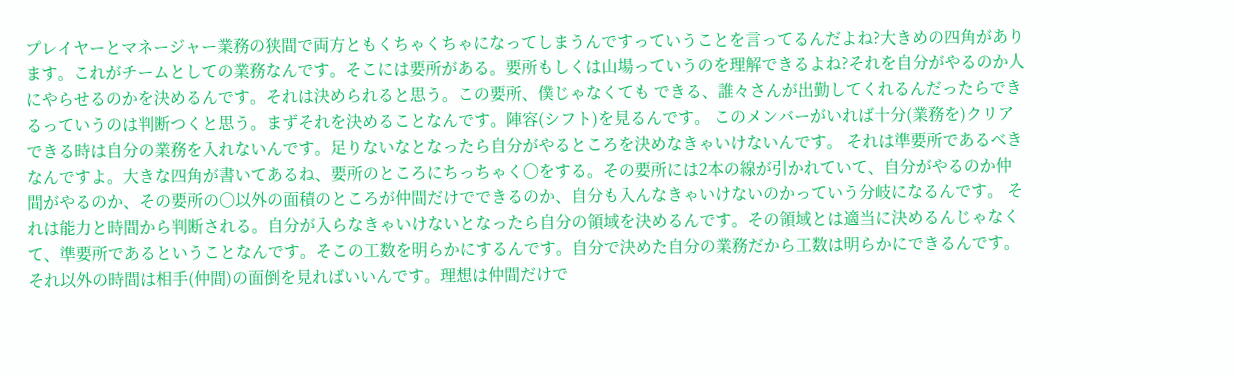プレイヤーとマネージャー業務の狭間で両方ともくちゃくちゃになってしまうんですっていうことを言ってるんだよね?大きめの四角があります。これがチームとしての業務なんです。そこには要所がある。要所もしくは山場っていうのを理解できるよね?それを自分がやるのか人にやらせるのかを決めるんです。それは決められると思う。この要所、僕じゃなくても できる、誰々さんが出勤してくれるんだったらできるっていうのは判断つくと思う。まずそれを決めることなんです。陣容(シフト)を見るんです。 このメンバーがいれば十分(業務を)クリアできる時は自分の業務を入れないんです。足りないなとなったら自分がやるところを決めなきゃいけないんです。 それは準要所であるべきなんですよ。大きな四角が書いてあるね、要所のところにちっちゃく〇をする。その要所には2本の線が引かれていて、自分がやるのか仲間がやるのか、その要所の〇以外の面積のところが仲間だけでできるのか、自分も入んなきゃいけないのかっていう分岐になるんです。 それは能力と時間から判断される。自分が入らなきゃいけないとなったら自分の領域を決めるんです。その領域とは適当に決めるんじゃなくて、準要所であるということなんです。そこの工数を明らかにするんです。自分で決めた自分の業務だから工数は明らかにできるんです。 それ以外の時間は相手(仲間)の面倒を見ればいいんです。理想は仲間だけで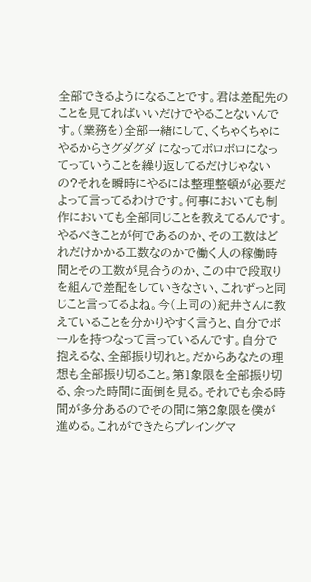全部できるようになることです。君は差配先のことを見てればいいだけでやることないんです。(業務を)全部一緒にして、くちゃくちゃにやるからさグダグダ になってボロボロになってっていうことを繰り返してるだけじゃないの?それを瞬時にやるには整理整頓が必要だよって言ってるわけです。何事においても制作においても全部同じことを教えてるんです。やるべきことが何であるのか、その工数はどれだけかかる工数なのかで働く人の稼働時間とその工数が見合うのか、この中で段取りを組んで差配をしていきなさい、これずっと同じこと言ってるよね。今(上司の)紀井さんに教えていることを分かりやすく言うと、自分でボールを持つなって言っているんです。自分で抱えるな、全部振り切れと。だからあなたの理想も全部振り切ること。第1象限を全部振り切る、余った時間に面倒を見る。それでも余る時間が多分あるのでその間に第2象限を僕が進める。これができたらプレイングマ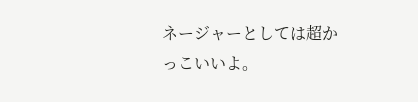ネージャーとしては超かっこいいよ。